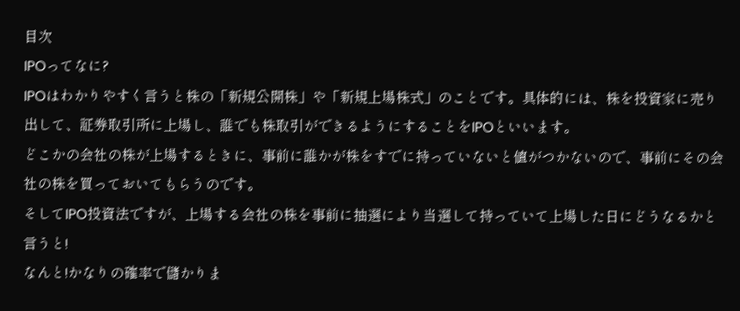目次
IPOってなに?
IPOはわかりやすく言うと株の「新規公開株」や「新規上場株式」のことです。具体的には、株を投資家に売り出して、証券取引所に上場し、誰でも株取引ができるようにすることをIPOといいます。
どこかの会社の株が上場するときに、事前に誰かが株をすでに持っていないと値がつかないので、事前にその会社の株を買っておいてもらうのです。
そしてIPO投資法ですが、上場する会社の株を事前に抽選により当選して持っていて上場した日にどうなるかと言うと!
なんと!かなりの確率で儲かりま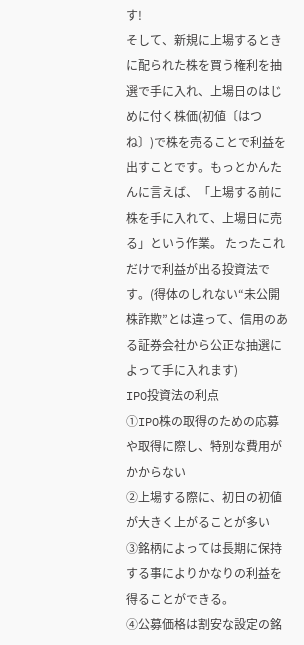す!
そして、新規に上場するときに配られた株を買う権利を抽選で手に入れ、上場日のはじめに付く株価(初値〔はつね〕)で株を売ることで利益を出すことです。もっとかんたんに言えば、「上場する前に株を手に入れて、上場日に売る」という作業。 たったこれだけで利益が出る投資法です。(得体のしれない“未公開株詐欺”とは違って、信用のある証券会社から公正な抽選によって手に入れます)
IPO投資法の利点
①IPO株の取得のための応募や取得に際し、特別な費用がかからない
②上場する際に、初日の初値が大きく上がることが多い
③銘柄によっては長期に保持する事によりかなりの利益を得ることができる。
④公募価格は割安な設定の銘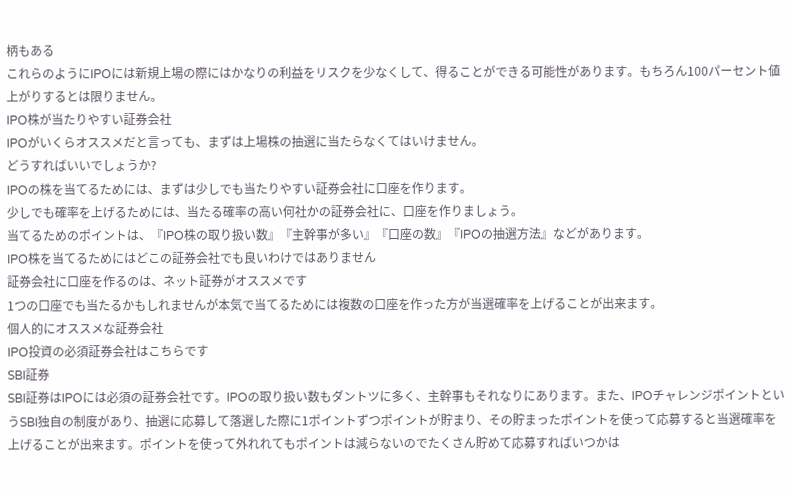柄もある
これらのようにIPOには新規上場の際にはかなりの利益をリスクを少なくして、得ることができる可能性があります。もちろん100パーセント値上がりするとは限りません。
IPO株が当たりやすい証券会社
IPOがいくらオススメだと言っても、まずは上場株の抽選に当たらなくてはいけません。
どうすればいいでしょうか?
IPOの株を当てるためには、まずは少しでも当たりやすい証券会社に口座を作ります。
少しでも確率を上げるためには、当たる確率の高い何社かの証券会社に、口座を作りましょう。
当てるためのポイントは、『IPO株の取り扱い数』『主幹事が多い』『口座の数』『IPOの抽選方法』などがあります。
IPO株を当てるためにはどこの証券会社でも良いわけではありません
証券会社に口座を作るのは、ネット証券がオススメです
1つの口座でも当たるかもしれませんが本気で当てるためには複数の口座を作った方が当選確率を上げることが出来ます。
個人的にオススメな証券会社
IPO投資の必須証券会社はこちらです
SBI証券
SBI証券はIPOには必須の証券会社です。IPOの取り扱い数もダントツに多く、主幹事もそれなりにあります。また、IPOチャレンジポイントというSBI独自の制度があり、抽選に応募して落選した際に1ポイントずつポイントが貯まり、その貯まったポイントを使って応募すると当選確率を上げることが出来ます。ポイントを使って外れれてもポイントは減らないのでたくさん貯めて応募すればいつかは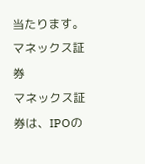当たります。
マネックス証券
マネックス証券は、IPOの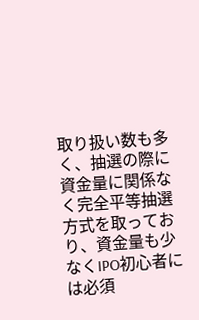取り扱い数も多く、抽選の際に資金量に関係なく完全平等抽選方式を取っており、資金量も少なくIPO初心者には必須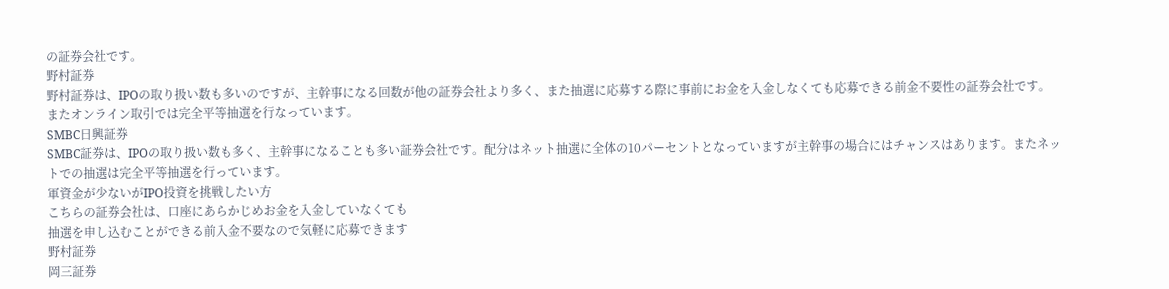の証券会社です。
野村証券
野村証券は、IPOの取り扱い数も多いのですが、主幹事になる回数が他の証券会社より多く、また抽選に応募する際に事前にお金を入金しなくても応募できる前金不要性の証券会社です。またオンライン取引では完全平等抽選を行なっています。
SMBC日興証券
SMBC証券は、IPOの取り扱い数も多く、主幹事になることも多い証券会社です。配分はネット抽選に全体の10パーセントとなっていますが主幹事の場合にはチャンスはあります。またネットでの抽選は完全平等抽選を行っています。
軍資金が少ないがIPO投資を挑戦したい方
こちらの証券会社は、口座にあらかじめお金を入金していなくても
抽選を申し込むことができる前入金不要なので気軽に応募できます
野村証券
岡三証券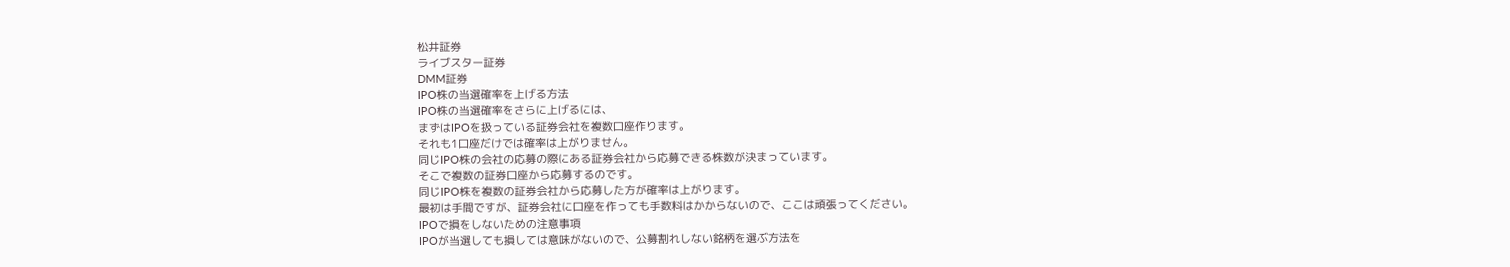松井証券
ライブスター証券
DMM証券
IPO株の当選確率を上げる方法
IPO株の当選確率をさらに上げるには、
まずはIPOを扱っている証券会社を複数口座作ります。
それも1口座だけでは確率は上がりません。
同じIPO株の会社の応募の際にある証券会社から応募できる株数が決まっています。
そこで複数の証券口座から応募するのです。
同じIPO株を複数の証券会社から応募した方が確率は上がります。
最初は手間ですが、証券会社に口座を作っても手数料はかからないので、ここは頑張ってください。
IPOで損をしないための注意事項
IPOが当選しても損しては意味がないので、公募割れしない銘柄を選ぶ方法を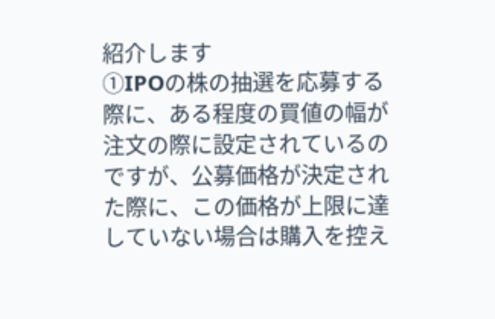紹介します
①IPOの株の抽選を応募する際に、ある程度の買値の幅が注文の際に設定されているのですが、公募価格が決定された際に、この価格が上限に達していない場合は購入を控え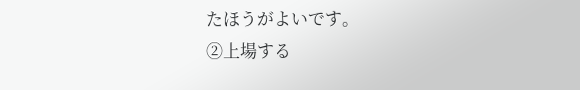たほうがよいです。
②上場する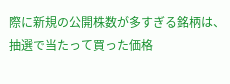際に新規の公開株数が多すぎる銘柄は、抽選で当たって買った価格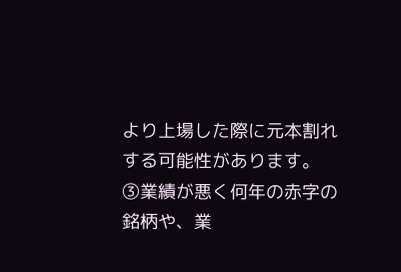より上場した際に元本割れする可能性があります。
③業績が悪く何年の赤字の銘柄や、業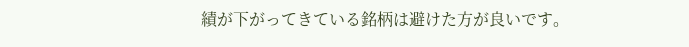績が下がってきている銘柄は避けた方が良いです。